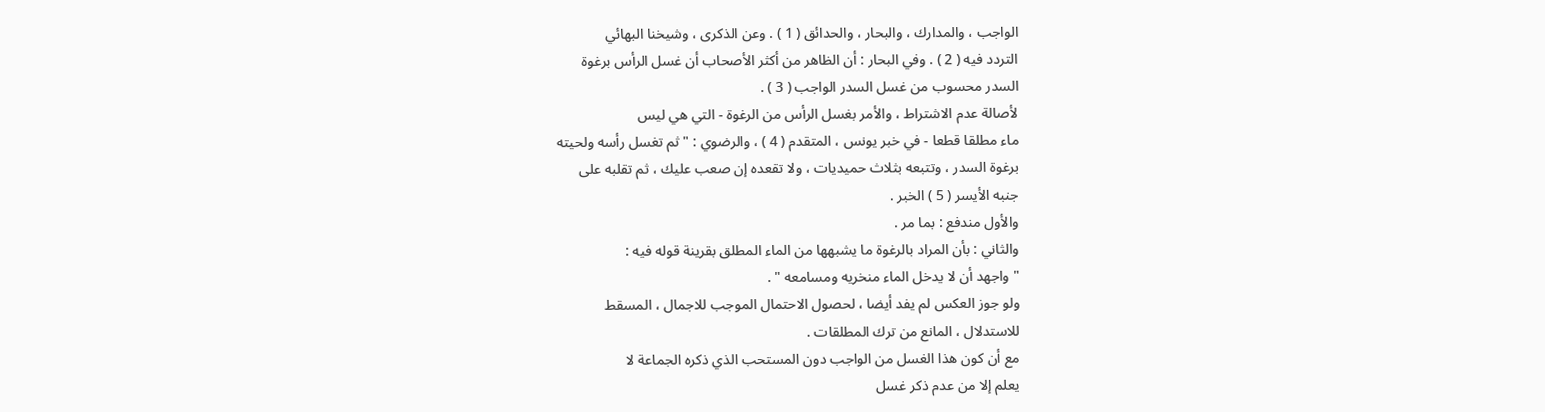الواجب ، والمدارك ، والبحار ، والحدائق ( 1 ) . وعن الذكرى ، وشيخنا البهائي
التردد فيه ( 2 ) . وفي البحار : أن الظاهر من أكثر الأصحاب أن غسل الرأس برغوة
السدر محسوب من غسل السدر الواجب ( 3 ) .
لأصالة عدم الاشتراط ، والأمر بغسل الرأس من الرغوة - التي هي ليس
ماء مطلقا قطعا - في خبر يونس ، المتقدم ( 4 ) ، والرضوي : " ثم تغسل رأسه ولحيته
برغوة السدر ، وتتبعه بثلاث حميديات ، ولا تقعده إن صعب عليك ، ثم تقلبه على
جنبه الأيسر ( 5 ) الخبر .
والأول مندفع : بما مر .
والثاني : بأن المراد بالرغوة ما يشبهها من الماء المطلق بقرينة قوله فيه :
" واجهد أن لا يدخل الماء منخريه ومسامعه " .
ولو جوز العكس لم يفد أيضا ، لحصول الاحتمال الموجب للاجمال ، المسقط
للاستدلال ، المانع من ترك المطلقات .
مع أن كون هذا الغسل من الواجب دون المستحب الذي ذكره الجماعة لا
يعلم إلا من عدم ذكر غسل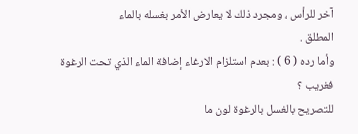آخر للرأس ، ومجرد ذلك لا يعارض الأمر بغسله بالماء
المطلق .
وأما رده ( 6 ) : بعدم استلزام الارغاء إضافة الماء الذي تحت الرغوة فغريب ؟
للتصريح بالغسل بالرغوة لون ما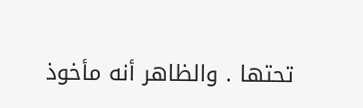تحتها . والظاهر أنه مأخوذ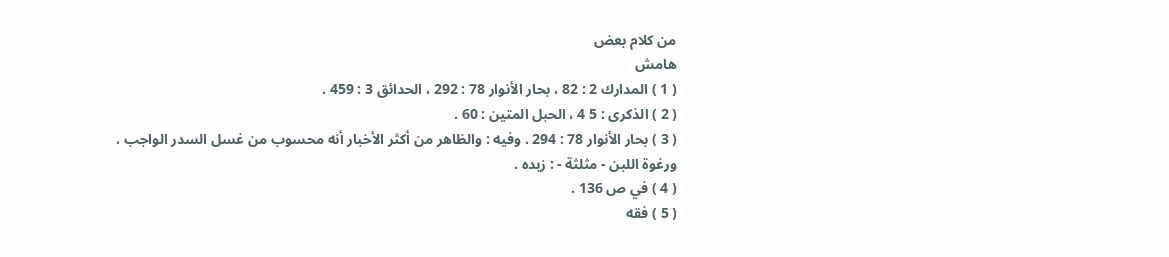من كلام بعض
هامش
( 1 ) المدارك 2 : 82 ، بحار الأنوار 78 : 292 ، الحدائق 3 : 459 .
( 2 ) الذكرى : 5 4 ، الحبل المتين : 60 .
( 3 ) بحار الأنوار 78 : 294 . وفيه : والظاهر من أكثر الأخبار أنه محسوب من غسل السدر الواجب .
ورغوة اللبن - مثلثة - : زبده .
( 4 ) في ص 136 .
( 5 ) فقه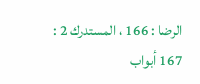الرضا : 166 ، المستدرك 2 : 167 أبواب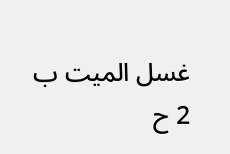غسل الميت ب 2 ح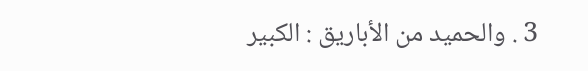3 . والحميد من الأباريق : الكبير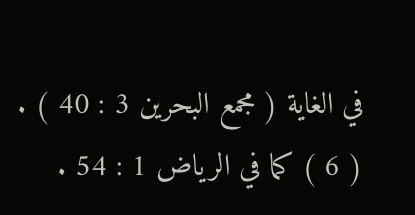في الغاية ( مجمع البحرين 3 : 40 ) .
( 6 ) كما في الرياض 1 : 54 .